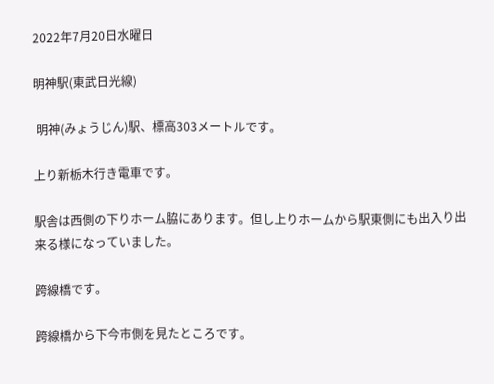2022年7月20日水曜日

明神駅(東武日光線)

 明神(みょうじん)駅、標高303メートルです。

上り新栃木行き電車です。

駅舎は西側の下りホーム脇にあります。但し上りホームから駅東側にも出入り出来る様になっていました。

跨線橋です。

跨線橋から下今市側を見たところです。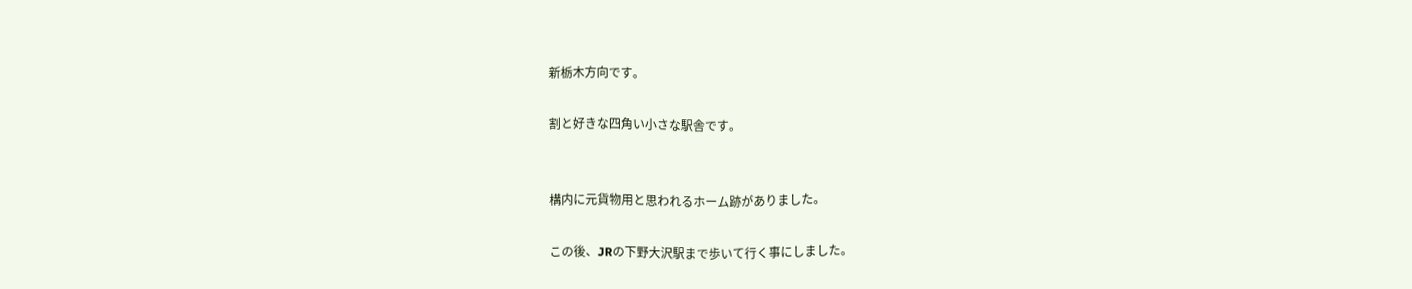新栃木方向です。

割と好きな四角い小さな駅舎です。


構内に元貨物用と思われるホーム跡がありました。

この後、JRの下野大沢駅まで歩いて行く事にしました。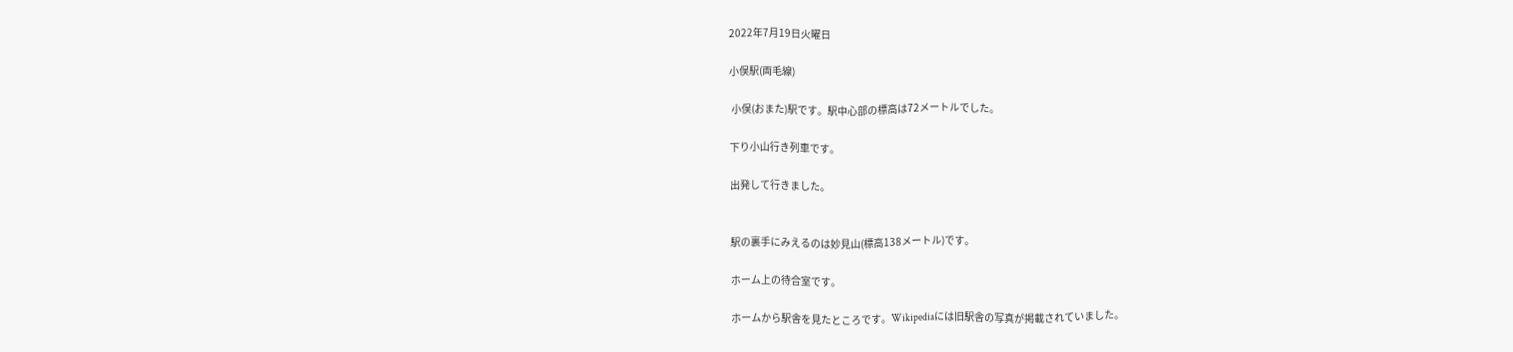2022年7月19日火曜日

小俣駅(両毛線)

 小俣(おまた)駅です。駅中心部の標高は72メートルでした。

下り小山行き列車です。

出発して行きました。


駅の裏手にみえるのは妙見山(標高138メートル)です。

ホーム上の待合室です。

ホームから駅舎を見たところです。Wikipediaには旧駅舎の写真が掲載されていました。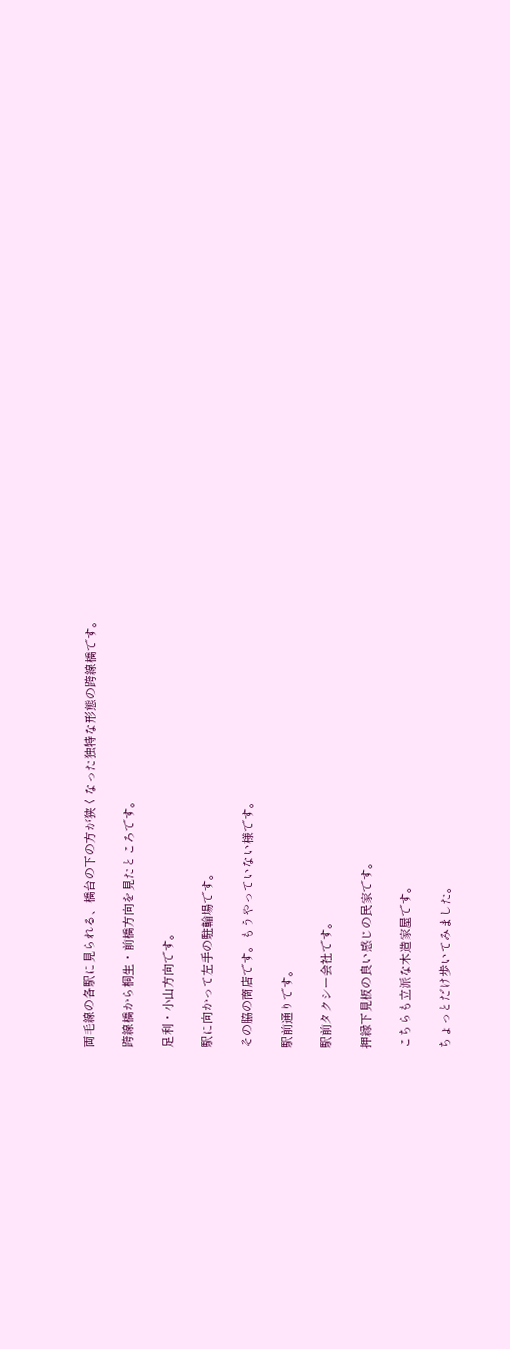両毛線の各駅に見られる、橋台の下の方が狭くなった独特な形態の跨線橋です。

跨線橋から桐生・前橋方向を見たところです。

足利・小山方向です。

駅に向かって左手の駐輪場です。

その脇の商店です。もうやっていない様です。

駅前通りです。

駅前タクシー会社です。

押縁下見板の良い感じの民家です。

こちらも立派な木造家屋です。

ちょっとだけ歩いてみました。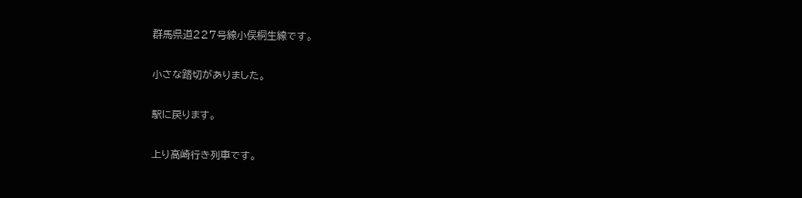群馬県道227号線小俣桐生線です。

小さな踏切がありました。

駅に戻ります。

上り高崎行き列車です。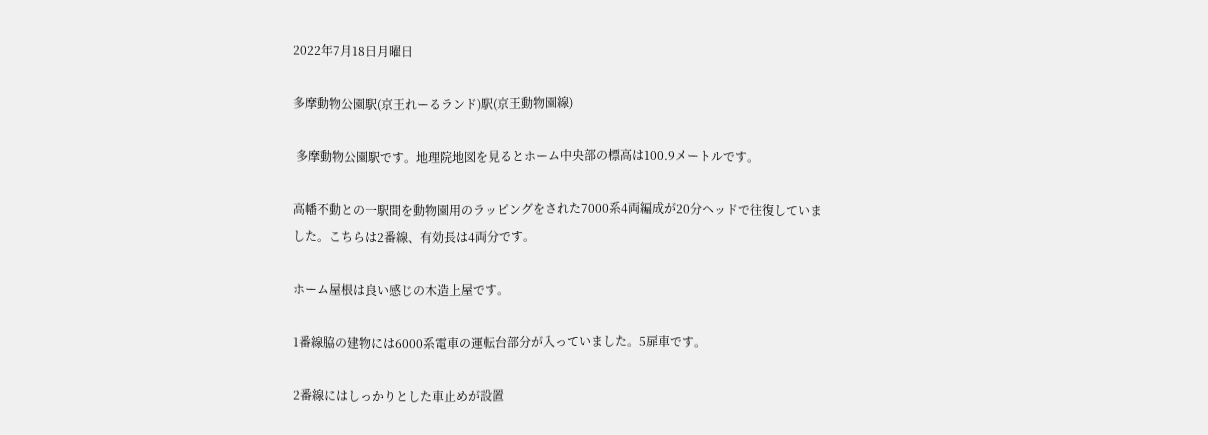2022年7月18日月曜日

多摩動物公園駅(京王れーるランド)駅(京王動物園線)

 多摩動物公園駅です。地理院地図を見るとホーム中央部の標高は100.9メートルです。

高幡不動との一駅間を動物園用のラッピングをされた7000系4両編成が20分ヘッドで往復していました。こちらは2番線、有効長は4両分です。

ホーム屋根は良い感じの木造上屋です。

1番線脇の建物には6000系電車の運転台部分が入っていました。5扉車です。

2番線にはしっかりとした車止めが設置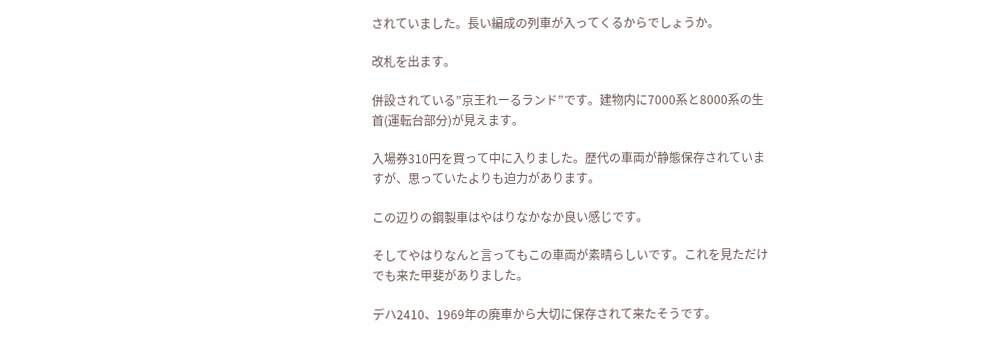されていました。長い編成の列車が入ってくるからでしょうか。

改札を出ます。

併設されている”京王れーるランド”です。建物内に7000系と8000系の生首(運転台部分)が見えます。

入場券310円を買って中に入りました。歴代の車両が静態保存されていますが、思っていたよりも迫力があります。

この辺りの鋼製車はやはりなかなか良い感じです。

そしてやはりなんと言ってもこの車両が素晴らしいです。これを見ただけでも来た甲斐がありました。

デハ2410、1969年の廃車から大切に保存されて来たそうです。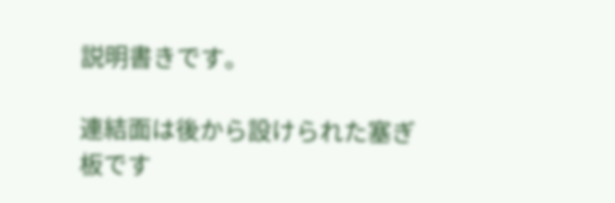説明書きです。

連結面は後から設けられた塞ぎ板です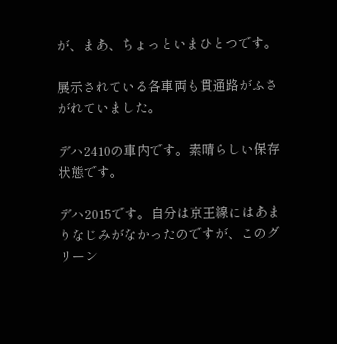が、まあ、ちょっといまひとつです。

展示されている各車両も貫通路がふさがれていました。

デハ2410の車内です。素晴らしい保存状態です。

デハ2015です。自分は京王線にはあまりなじみがなかったのですが、このグリーン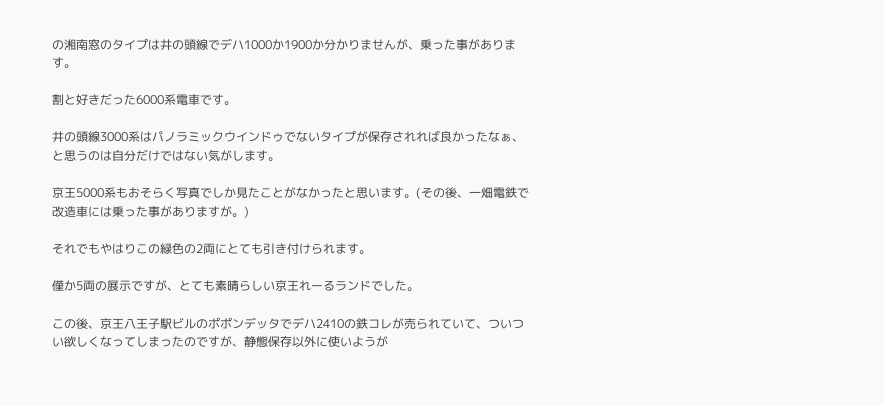の湘南窓のタイプは井の頭線でデハ1000か1900か分かりませんが、乗った事があります。

割と好きだった6000系電車です。

井の頭線3000系はパノラミックウインドゥでないタイプが保存されれば良かったなぁ、と思うのは自分だけではない気がします。

京王5000系もおそらく写真でしか見たことがなかったと思います。(その後、一畑電鉄で改造車には乗った事がありますが。)

それでもやはりこの緑色の2両にとても引き付けられます。

僅か5両の展示ですが、とても素晴らしい京王れーるランドでした。

この後、京王八王子駅ビルのポポンデッタでデハ2410の鉄コレが売られていて、ついつい欲しくなってしまったのですが、静態保存以外に使いようが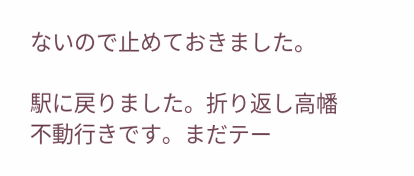ないので止めておきました。

駅に戻りました。折り返し高幡不動行きです。まだテー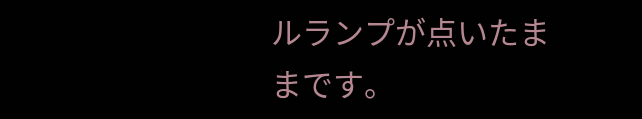ルランプが点いたままです。